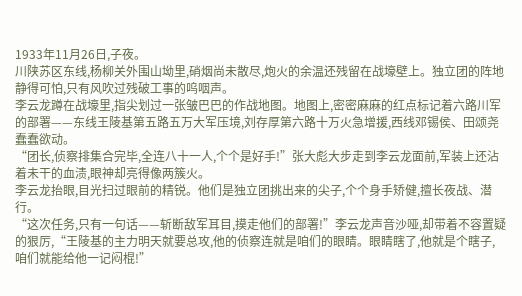1933年11月26日,子夜。
川陕苏区东线,杨柳关外围山坳里,硝烟尚未散尽,炮火的余温还残留在战壕壁上。独立团的阵地静得可怕,只有风吹过残破工事的呜咽声。
李云龙蹲在战壕里,指尖划过一张皱巴巴的作战地图。地图上,密密麻麻的红点标记着六路川军的部署——东线王陵基第五路五万大军压境,刘存厚第六路十万火急增援,西线邓锡侯、田颂尧蠢蠢欲动。
“团长,侦察排集合完毕,全连八十一人,个个是好手!”张大彪大步走到李云龙面前,军装上还沾着未干的血渍,眼神却亮得像两簇火。
李云龙抬眼,目光扫过眼前的精锐。他们是独立团挑出来的尖子,个个身手矫健,擅长夜战、潜行。
“这次任务,只有一句话——斩断敌军耳目,摸走他们的部署!”李云龙声音沙哑,却带着不容置疑的狠厉,“王陵基的主力明天就要总攻,他的侦察连就是咱们的眼睛。眼睛瞎了,他就是个瞎子,咱们就能给他一记闷棍!”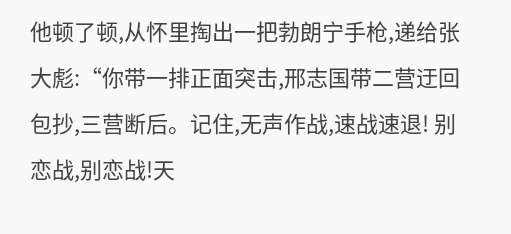他顿了顿,从怀里掏出一把勃朗宁手枪,递给张大彪:“你带一排正面突击,邢志国带二营迂回包抄,三营断后。记住,无声作战,速战速退! 别恋战,别恋战!天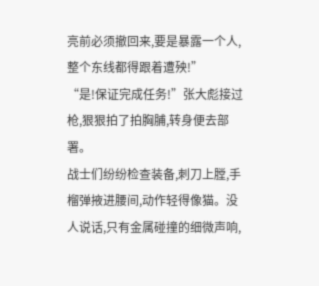亮前必须撤回来,要是暴露一个人,整个东线都得跟着遭殃!”
“是!保证完成任务!”张大彪接过枪,狠狠拍了拍胸脯,转身便去部署。
战士们纷纷检查装备,刺刀上膛,手榴弹掖进腰间,动作轻得像猫。没人说话,只有金属碰撞的细微声响,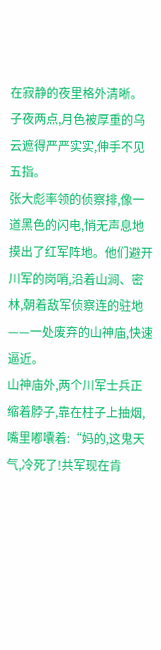在寂静的夜里格外清晰。
子夜两点,月色被厚重的乌云遮得严严实实,伸手不见五指。
张大彪率领的侦察排,像一道黑色的闪电,悄无声息地摸出了红军阵地。他们避开川军的岗哨,沿着山涧、密林,朝着敌军侦察连的驻地——一处废弃的山神庙,快速逼近。
山神庙外,两个川军士兵正缩着脖子,靠在柱子上抽烟,嘴里嘟囔着:“妈的,这鬼天气,冷死了!共军现在肯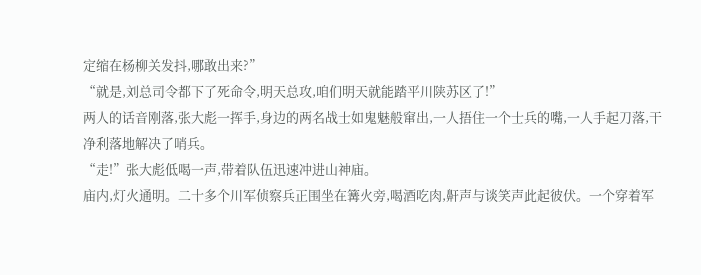定缩在杨柳关发抖,哪敢出来?”
“就是,刘总司令都下了死命令,明天总攻,咱们明天就能踏平川陕苏区了!”
两人的话音刚落,张大彪一挥手,身边的两名战士如鬼魅般窜出,一人捂住一个士兵的嘴,一人手起刀落,干净利落地解决了哨兵。
“走!”张大彪低喝一声,带着队伍迅速冲进山神庙。
庙内,灯火通明。二十多个川军侦察兵正围坐在篝火旁,喝酒吃肉,鼾声与谈笑声此起彼伏。一个穿着军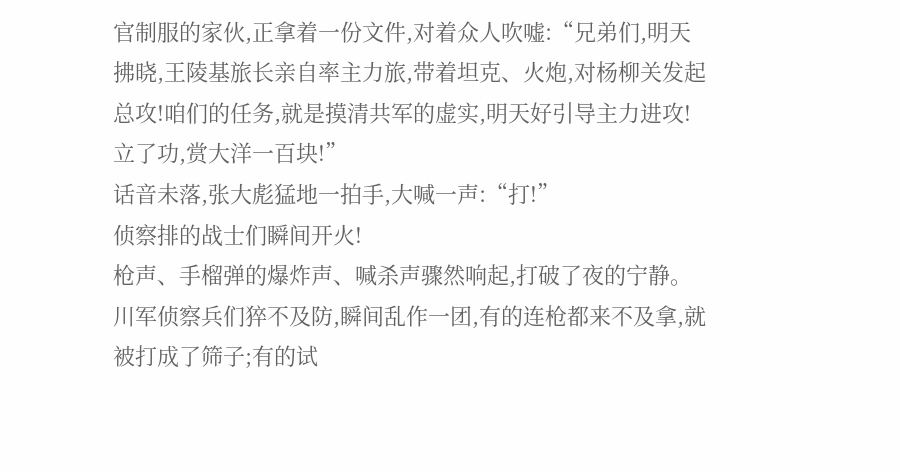官制服的家伙,正拿着一份文件,对着众人吹嘘:“兄弟们,明天拂晓,王陵基旅长亲自率主力旅,带着坦克、火炮,对杨柳关发起总攻!咱们的任务,就是摸清共军的虚实,明天好引导主力进攻!立了功,赏大洋一百块!”
话音未落,张大彪猛地一拍手,大喊一声:“打!”
侦察排的战士们瞬间开火!
枪声、手榴弹的爆炸声、喊杀声骤然响起,打破了夜的宁静。川军侦察兵们猝不及防,瞬间乱作一团,有的连枪都来不及拿,就被打成了筛子;有的试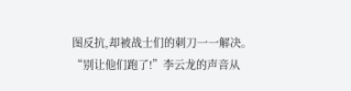图反抗,却被战士们的刺刀一一解决。
“别让他们跑了!”李云龙的声音从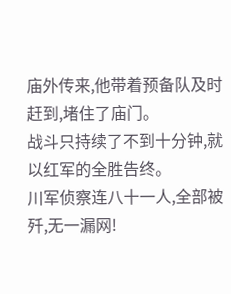庙外传来,他带着预备队及时赶到,堵住了庙门。
战斗只持续了不到十分钟,就以红军的全胜告终。
川军侦察连八十一人,全部被歼,无一漏网!